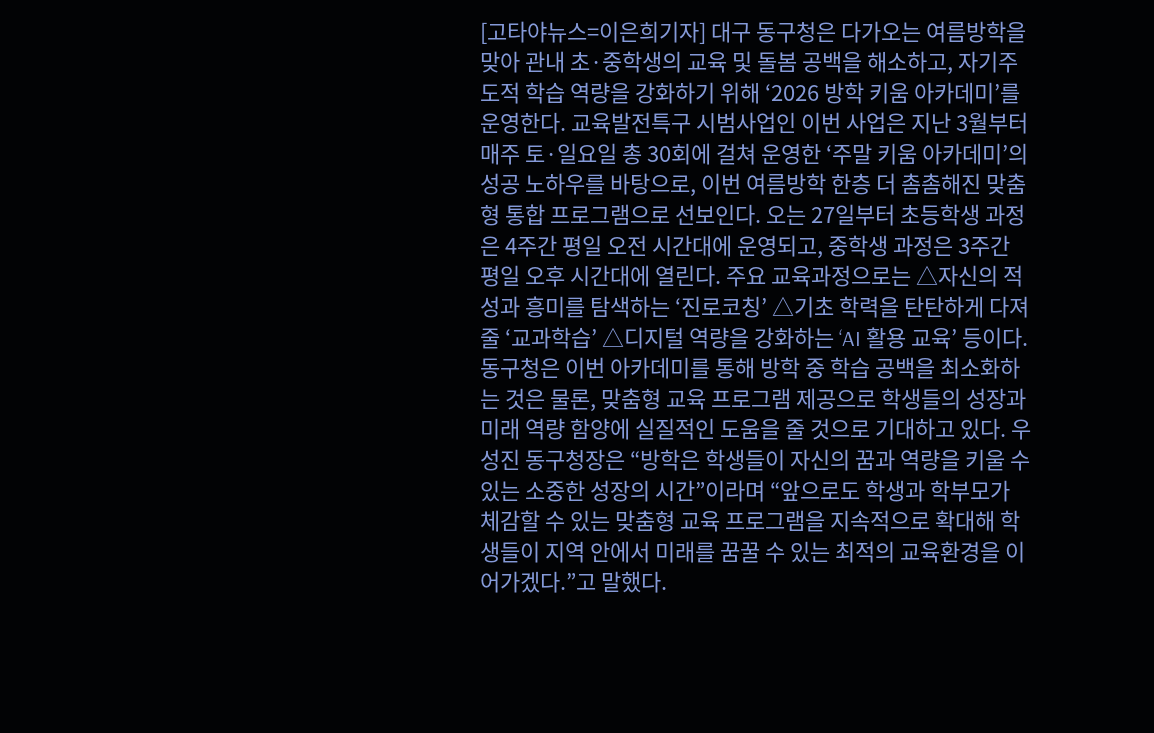[고타야뉴스=이은희기자] 대구 동구청은 다가오는 여름방학을 맞아 관내 초·중학생의 교육 및 돌봄 공백을 해소하고, 자기주도적 학습 역량을 강화하기 위해 ‘2026 방학 키움 아카데미’를 운영한다. 교육발전특구 시범사업인 이번 사업은 지난 3월부터 매주 토·일요일 총 30회에 걸쳐 운영한 ‘주말 키움 아카데미’의 성공 노하우를 바탕으로, 이번 여름방학 한층 더 촘촘해진 맞춤형 통합 프로그램으로 선보인다. 오는 27일부터 초등학생 과정은 4주간 평일 오전 시간대에 운영되고, 중학생 과정은 3주간 평일 오후 시간대에 열린다. 주요 교육과정으로는 △자신의 적성과 흥미를 탐색하는 ‘진로코칭’ △기초 학력을 탄탄하게 다져줄 ‘교과학습’ △디지털 역량을 강화하는 ‘AI 활용 교육’ 등이다. 동구청은 이번 아카데미를 통해 방학 중 학습 공백을 최소화하는 것은 물론, 맞춤형 교육 프로그램 제공으로 학생들의 성장과 미래 역량 함양에 실질적인 도움을 줄 것으로 기대하고 있다. 우성진 동구청장은 “방학은 학생들이 자신의 꿈과 역량을 키울 수 있는 소중한 성장의 시간”이라며 “앞으로도 학생과 학부모가 체감할 수 있는 맞춤형 교육 프로그램을 지속적으로 확대해 학생들이 지역 안에서 미래를 꿈꿀 수 있는 최적의 교육환경을 이어가겠다.”고 말했다.